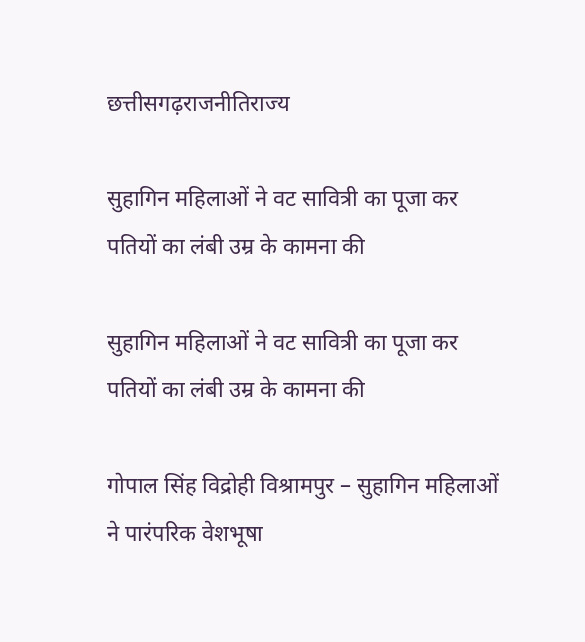छत्तीसगढ़राजनीतिराज्य

सुहागिन महिलाओं ने वट सावित्री का पूजा कर पतियों का लंबी उम्र के कामना की

सुहागिन महिलाओं ने वट सावित्री का पूजा कर पतियों का लंबी उम्र के कामना की

गोपाल सिंह विद्रोही विश्रामपुर – सुहागिन महिलाओं ने पारंपरिक वेशभूषा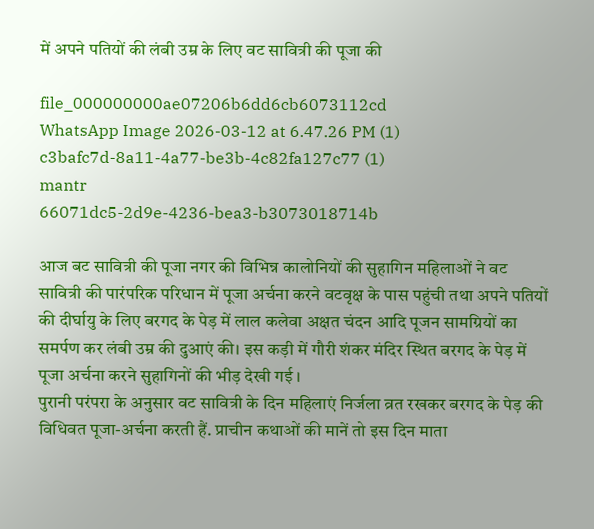में अपने पतियों की लंबी उम्र के लिए वट सावित्री की पूजा की

file_000000000ae07206b6dd6cb6073112cd
WhatsApp Image 2026-03-12 at 6.47.26 PM (1)
c3bafc7d-8a11-4a77-be3b-4c82fa127c77 (1)
mantr
66071dc5-2d9e-4236-bea3-b3073018714b

आज बट सावित्री की पूजा नगर की विभिन्न कालोनियों की सुहागिन महिलाओं ने वट सावित्री की पारंपरिक परिधान में पूजा अर्चना करने वटवृक्ष के पास पहुंची तथा अपने पतियों की दीर्घायु के लिए बरगद के पेड़ में लाल कलेवा अक्षत चंदन आदि पूजन सामग्रियों का समर्पण कर लंबी उम्र की दुआएं की। इस कड़ी में गौरी शंकर मंदिर स्थित बरगद के पेड़ में पूजा अर्चना करने सुहागिनों की भीड़ देखी गई ।
पुरानी परंपरा के अनुसार वट सावित्री के दिन महिलाएं निर्जला व्रत रखकर बरगद के पेड़ की विधिवत पूजा-अर्चना करती हैं. प्राचीन कथाओं की मानें तो इस दिन माता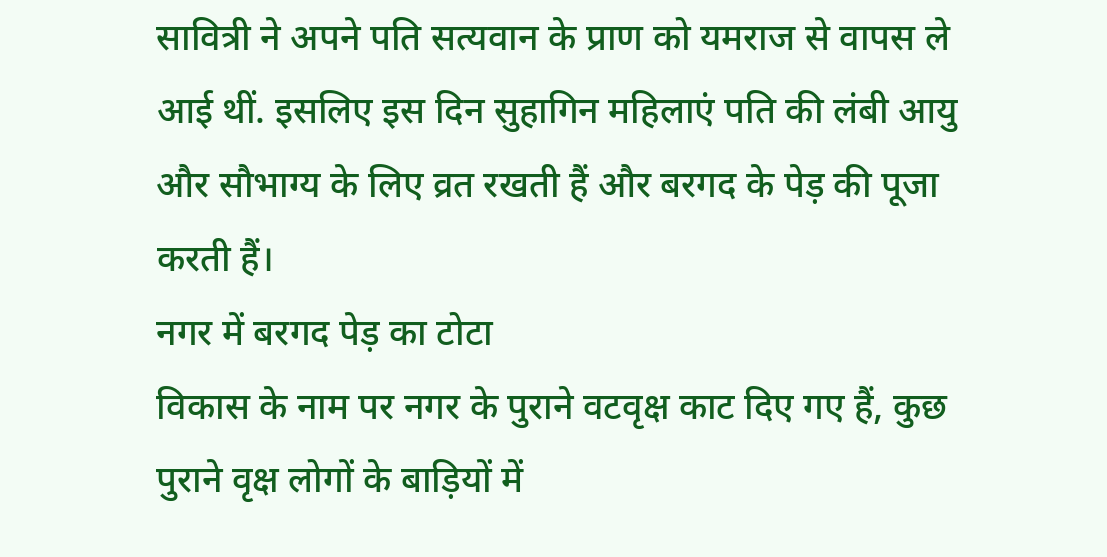सावित्री ने अपने पति सत्यवान के प्राण को यमराज से वापस ले आई थीं. इसलिए इस दिन सुहागिन महिलाएं पति की लंबी आयु और सौभाग्य के लिए व्रत रखती हैं और बरगद के पेड़ की पूजा करती हैं।
नगर में बरगद पेड़ का टोटा
विकास के नाम पर नगर के पुराने वटवृक्ष काट दिए गए हैं, कुछ पुराने वृक्ष लोगों के बाड़ियों में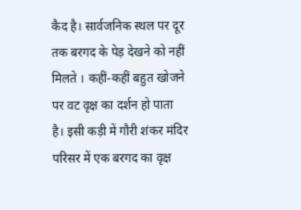कैद है। सार्वजनिक स्थल पर दूर तक बरगद के पेड़ देखने को नहीं मिलते । कहीं-कहीं बहुत खोजने पर वट वृक्ष का दर्शन हो पाता है। इसी कड़ी में गौरी शंकर मंदिर परिसर में एक बरगद का वृक्ष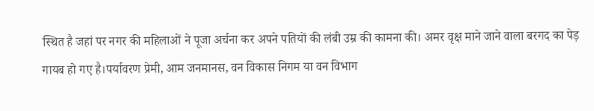स्थित है जहां पर नगर की महिलाओं ने पूजा अर्चना कर अपने पतियों की लंबी उम्र की कामना की। अमर वृक्ष माने जाने वाला बरगद का पेड़ गायब हो गए है।पर्यावरण प्रेमी, आम जनमानस, वन विकास निगम या वन विभाग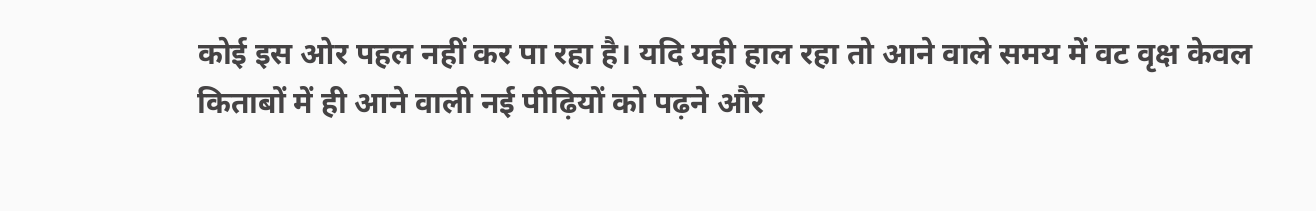कोई इस ओर पहल नहीं कर पा रहा है। यदि यही हाल रहा तो आने वाले समय में वट वृक्ष केवल किताबों में ही आने वाली नई पीढ़ियों को पढ़ने और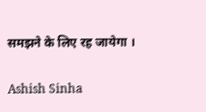समझने के लिए रह जायेगा ।

Ashish Sinha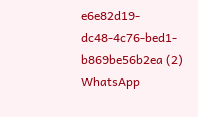e6e82d19-dc48-4c76-bed1-b869be56b2ea (2)
WhatsApp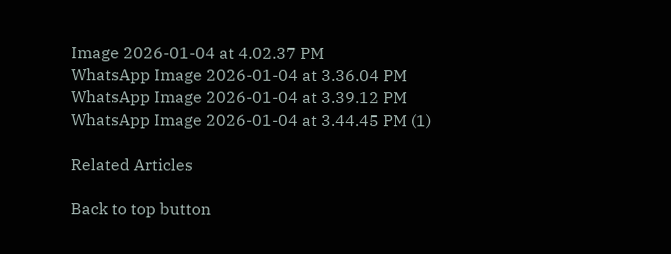Image 2026-01-04 at 4.02.37 PM
WhatsApp Image 2026-01-04 at 3.36.04 PM
WhatsApp Image 2026-01-04 at 3.39.12 PM
WhatsApp Image 2026-01-04 at 3.44.45 PM (1)

Related Articles

Back to top button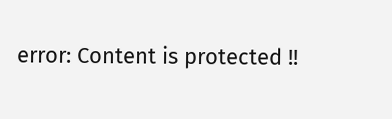error: Content is protected !!